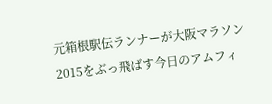元箱根駅伝ランナーが大阪マラソン2015をぶっ飛ばす今日のアムフィ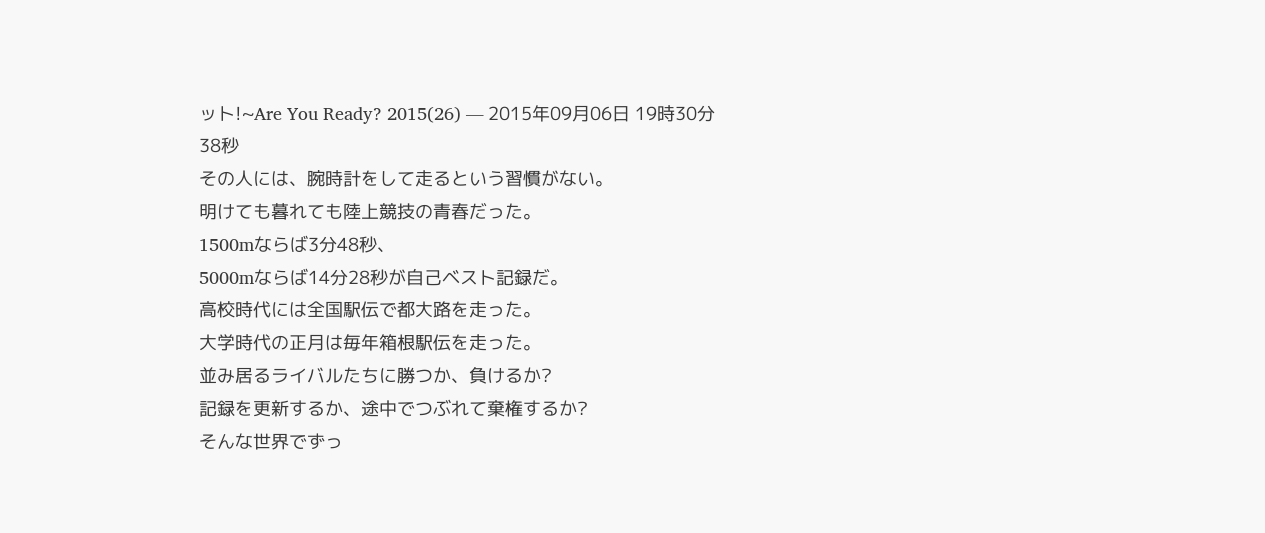ット!~Are You Ready? 2015(26) ― 2015年09月06日 19時30分38秒
その人には、腕時計をして走るという習慣がない。
明けても暮れても陸上競技の青春だった。
1500mならば3分48秒、
5000mならば14分28秒が自己ベスト記録だ。
高校時代には全国駅伝で都大路を走った。
大学時代の正月は毎年箱根駅伝を走った。
並み居るライバルたちに勝つか、負けるか?
記録を更新するか、途中でつぶれて棄権するか?
そんな世界でずっ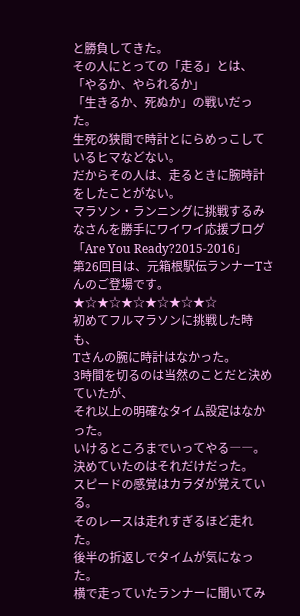と勝負してきた。
その人にとっての「走る」とは、
「やるか、やられるか」
「生きるか、死ぬか」の戦いだった。
生死の狭間で時計とにらめっこしているヒマなどない。
だからその人は、走るときに腕時計をしたことがない。
マラソン・ランニングに挑戦するみなさんを勝手にワイワイ応援ブログ
「Are You Ready?2015-2016」
第26回目は、元箱根駅伝ランナーTさんのご登場です。
★☆★☆★☆★☆★☆★☆
初めてフルマラソンに挑戦した時も、
Tさんの腕に時計はなかった。
3時間を切るのは当然のことだと決めていたが、
それ以上の明確なタイム設定はなかった。
いけるところまでいってやる――。
決めていたのはそれだけだった。
スピードの感覚はカラダが覚えている。
そのレースは走れすぎるほど走れた。
後半の折返しでタイムが気になった。
横で走っていたランナーに聞いてみ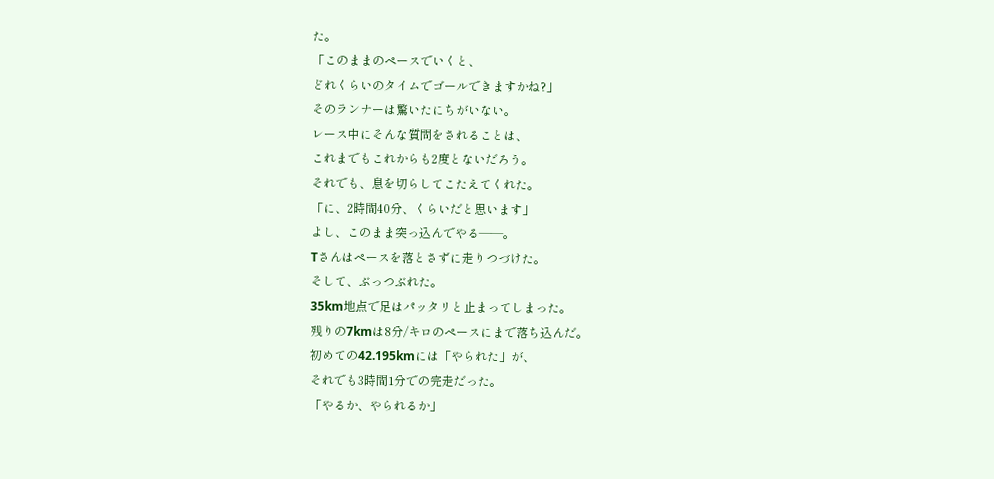た。
「このままのペースでいくと、
どれくらいのタイムでゴールできますかね?」
そのランナーは驚いたにちがいない。
レース中にそんな質問をされることは、
これまでもこれからも2度とないだろう。
それでも、息を切らしてこたえてくれた。
「に、2時間40分、くらいだと思います」
よし、このまま突っ込んでやる――。
Tさんはペースを落とさずに走りつづけた。
そして、ぶっつぶれた。
35km地点で足はパッタリと止まってしまった。
残りの7kmは8分/キロのペースにまで落ち込んだ。
初めての42.195kmには「やられた」が、
それでも3時間1分での完走だった。
「やるか、やられるか」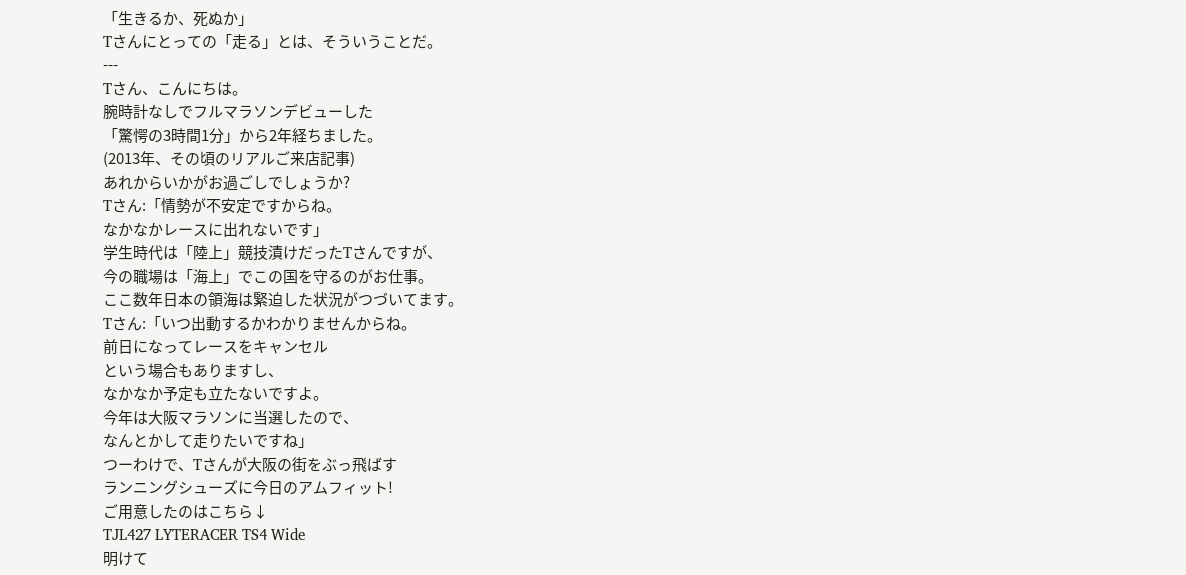「生きるか、死ぬか」
Tさんにとっての「走る」とは、そういうことだ。
---
Tさん、こんにちは。
腕時計なしでフルマラソンデビューした
「驚愕の3時間1分」から2年経ちました。
(2013年、その頃のリアルご来店記事)
あれからいかがお過ごしでしょうか?
Tさん:「情勢が不安定ですからね。
なかなかレースに出れないです」
学生時代は「陸上」競技漬けだったTさんですが、
今の職場は「海上」でこの国を守るのがお仕事。
ここ数年日本の領海は緊迫した状況がつづいてます。
Tさん:「いつ出動するかわかりませんからね。
前日になってレースをキャンセル
という場合もありますし、
なかなか予定も立たないですよ。
今年は大阪マラソンに当選したので、
なんとかして走りたいですね」
つーわけで、Tさんが大阪の街をぶっ飛ばす
ランニングシューズに今日のアムフィット!
ご用意したのはこちら↓
TJL427 LYTERACER TS4 Wide
明けて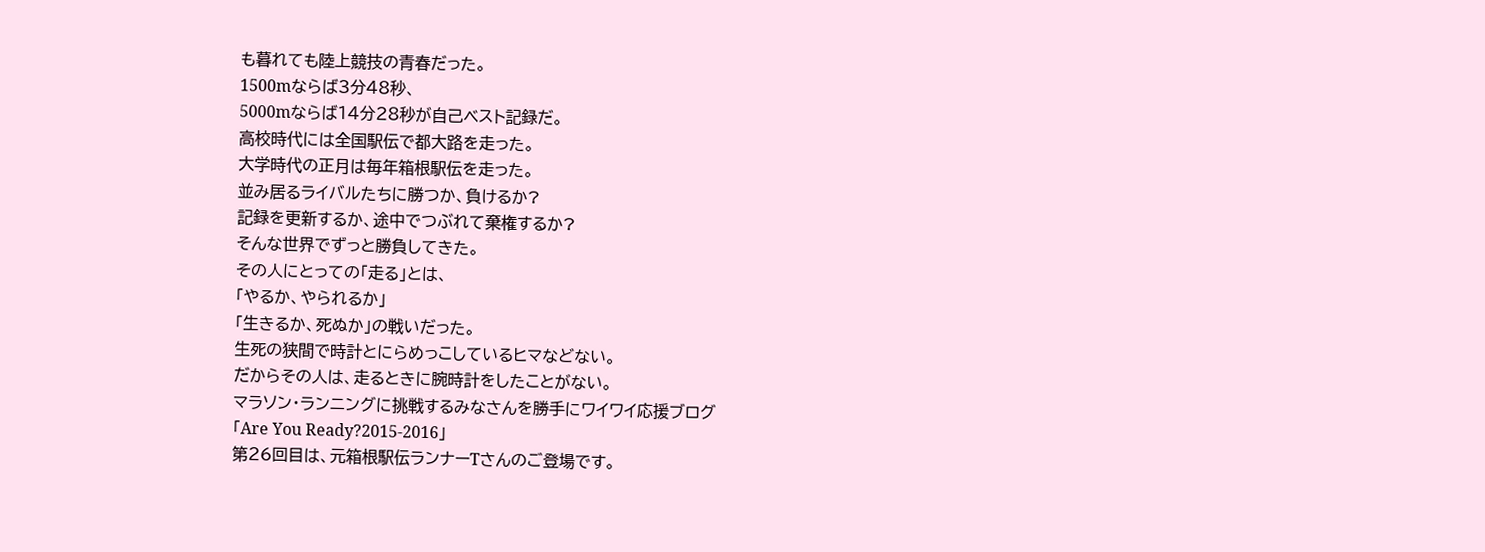も暮れても陸上競技の青春だった。
1500mならば3分48秒、
5000mならば14分28秒が自己ベスト記録だ。
高校時代には全国駅伝で都大路を走った。
大学時代の正月は毎年箱根駅伝を走った。
並み居るライバルたちに勝つか、負けるか?
記録を更新するか、途中でつぶれて棄権するか?
そんな世界でずっと勝負してきた。
その人にとっての「走る」とは、
「やるか、やられるか」
「生きるか、死ぬか」の戦いだった。
生死の狭間で時計とにらめっこしているヒマなどない。
だからその人は、走るときに腕時計をしたことがない。
マラソン・ランニングに挑戦するみなさんを勝手にワイワイ応援ブログ
「Are You Ready?2015-2016」
第26回目は、元箱根駅伝ランナーTさんのご登場です。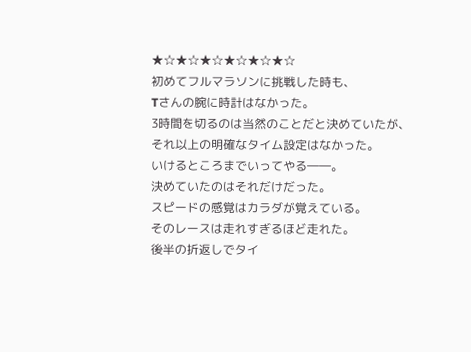★☆★☆★☆★☆★☆★☆
初めてフルマラソンに挑戦した時も、
Tさんの腕に時計はなかった。
3時間を切るのは当然のことだと決めていたが、
それ以上の明確なタイム設定はなかった。
いけるところまでいってやる――。
決めていたのはそれだけだった。
スピードの感覚はカラダが覚えている。
そのレースは走れすぎるほど走れた。
後半の折返しでタイ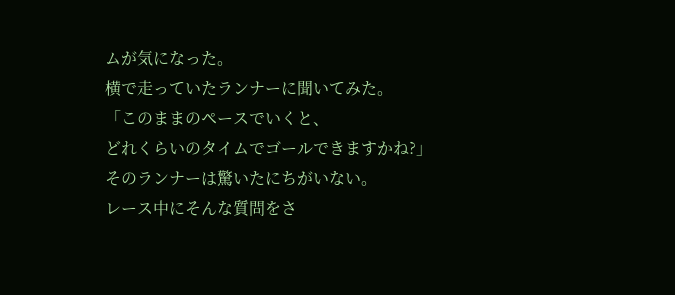ムが気になった。
横で走っていたランナーに聞いてみた。
「このままのペースでいくと、
どれくらいのタイムでゴールできますかね?」
そのランナーは驚いたにちがいない。
レース中にそんな質問をさ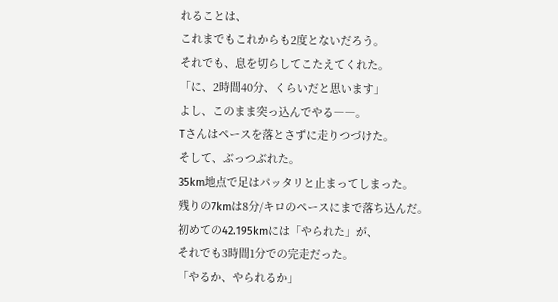れることは、
これまでもこれからも2度とないだろう。
それでも、息を切らしてこたえてくれた。
「に、2時間40分、くらいだと思います」
よし、このまま突っ込んでやる――。
Tさんはペースを落とさずに走りつづけた。
そして、ぶっつぶれた。
35km地点で足はパッタリと止まってしまった。
残りの7kmは8分/キロのペースにまで落ち込んだ。
初めての42.195kmには「やられた」が、
それでも3時間1分での完走だった。
「やるか、やられるか」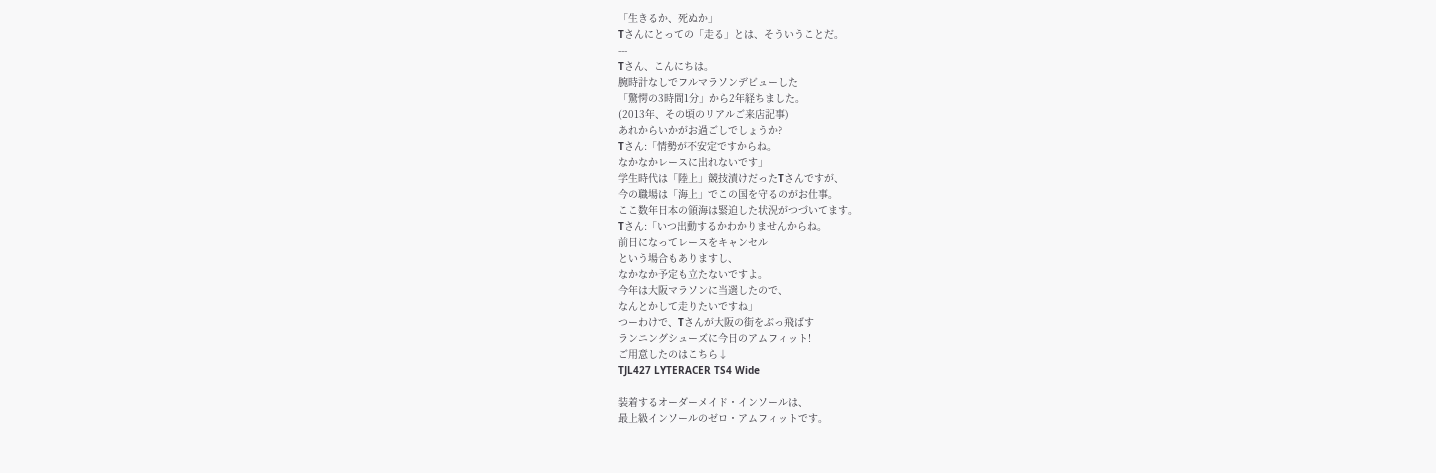「生きるか、死ぬか」
Tさんにとっての「走る」とは、そういうことだ。
---
Tさん、こんにちは。
腕時計なしでフルマラソンデビューした
「驚愕の3時間1分」から2年経ちました。
(2013年、その頃のリアルご来店記事)
あれからいかがお過ごしでしょうか?
Tさん:「情勢が不安定ですからね。
なかなかレースに出れないです」
学生時代は「陸上」競技漬けだったTさんですが、
今の職場は「海上」でこの国を守るのがお仕事。
ここ数年日本の領海は緊迫した状況がつづいてます。
Tさん:「いつ出動するかわかりませんからね。
前日になってレースをキャンセル
という場合もありますし、
なかなか予定も立たないですよ。
今年は大阪マラソンに当選したので、
なんとかして走りたいですね」
つーわけで、Tさんが大阪の街をぶっ飛ばす
ランニングシューズに今日のアムフィット!
ご用意したのはこちら↓
TJL427 LYTERACER TS4 Wide

装着するオーダーメイド・インソールは、
最上級インソールのゼロ・アムフィットです。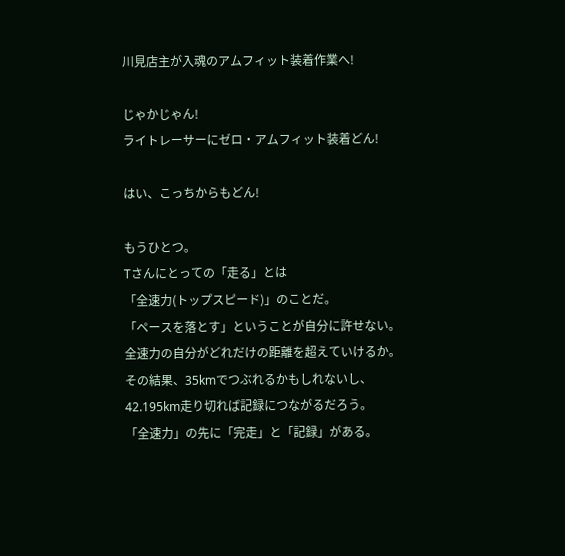川見店主が入魂のアムフィット装着作業へ!

じゃかじゃん!
ライトレーサーにゼロ・アムフィット装着どん!

はい、こっちからもどん!

もうひとつ。
Tさんにとっての「走る」とは
「全速力(トップスピード)」のことだ。
「ペースを落とす」ということが自分に許せない。
全速力の自分がどれだけの距離を超えていけるか。
その結果、35kmでつぶれるかもしれないし、
42.195km走り切れば記録につながるだろう。
「全速力」の先に「完走」と「記録」がある。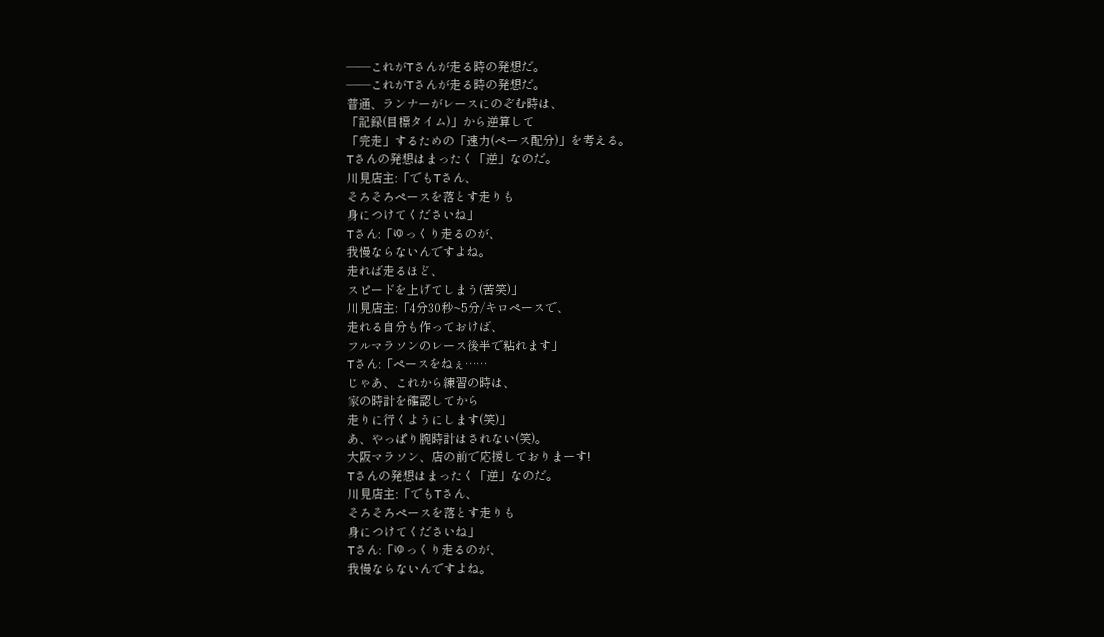――これがTさんが走る時の発想だ。
――これがTさんが走る時の発想だ。
普通、ランナーがレースにのぞむ時は、
「記録(目標タイム)」から逆算して
「完走」するための「速力(ペース配分)」を考える。
Tさんの発想はまったく「逆」なのだ。
川見店主:「でもTさん、
そろそろペースを落とす走りも
身につけてくださいね」
Tさん:「ゆっくり走るのが、
我慢ならないんですよね。
走れば走るほど、
スピードを上げてしまう(苦笑)」
川見店主:「4分30秒~5分/キロペースで、
走れる自分も作っておけば、
フルマラソンのレース後半で粘れます」
Tさん:「ペースをねぇ……
じゃあ、これから練習の時は、
家の時計を確認してから
走りに行くようにします(笑)」
あ、やっぱり腕時計はされない(笑)。
大阪マラソン、店の前で応援しておりまーす!
Tさんの発想はまったく「逆」なのだ。
川見店主:「でもTさん、
そろそろペースを落とす走りも
身につけてくださいね」
Tさん:「ゆっくり走るのが、
我慢ならないんですよね。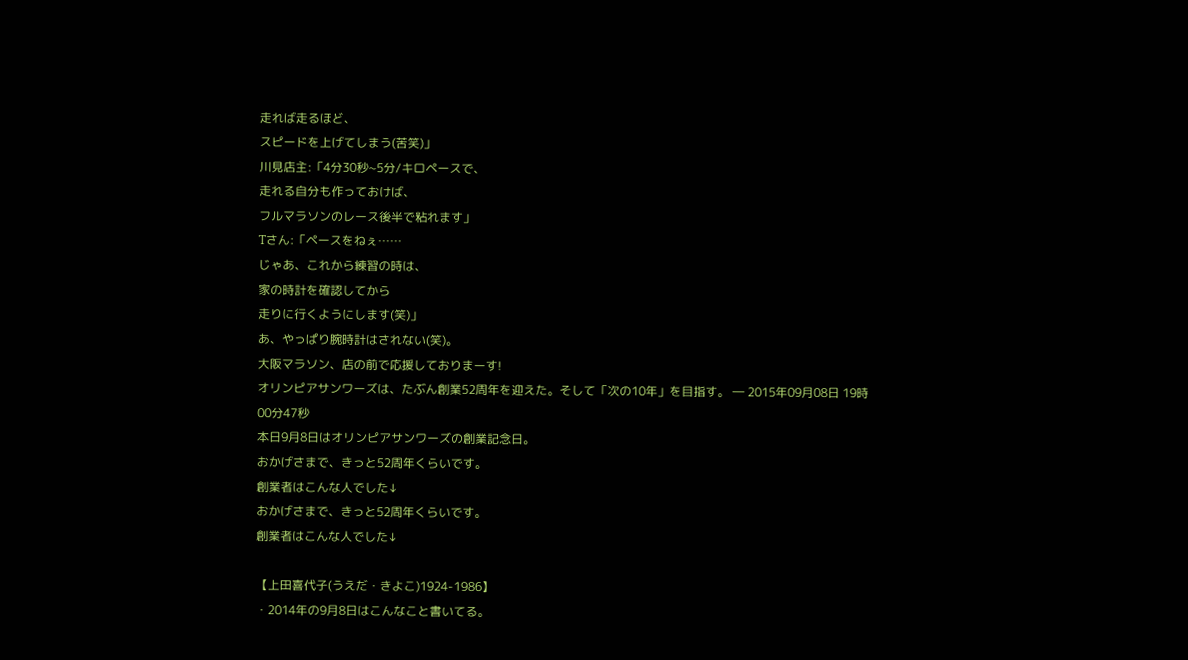走れば走るほど、
スピードを上げてしまう(苦笑)」
川見店主:「4分30秒~5分/キロペースで、
走れる自分も作っておけば、
フルマラソンのレース後半で粘れます」
Tさん:「ペースをねぇ……
じゃあ、これから練習の時は、
家の時計を確認してから
走りに行くようにします(笑)」
あ、やっぱり腕時計はされない(笑)。
大阪マラソン、店の前で応援しておりまーす!
オリンピアサンワーズは、たぶん創業52周年を迎えた。そして「次の10年」を目指す。 ― 2015年09月08日 19時00分47秒
本日9月8日はオリンピアサンワーズの創業記念日。
おかげさまで、きっと52周年くらいです。
創業者はこんな人でした↓
おかげさまで、きっと52周年くらいです。
創業者はこんな人でした↓

【上田喜代子(うえだ・きよこ)1924-1986】
・2014年の9月8日はこんなこと書いてる。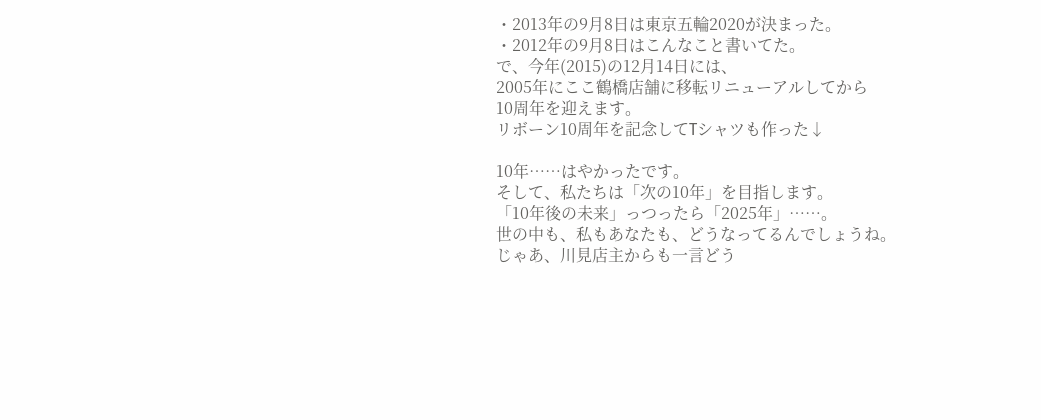・2013年の9月8日は東京五輪2020が決まった。
・2012年の9月8日はこんなこと書いてた。
で、今年(2015)の12月14日には、
2005年にここ鶴橋店舗に移転リニューアルしてから
10周年を迎えます。
リボーン10周年を記念してTシャツも作った↓

10年……はやかったです。
そして、私たちは「次の10年」を目指します。
「10年後の未来」っつったら「2025年」……。
世の中も、私もあなたも、どうなってるんでしょうね。
じゃあ、川見店主からも一言どう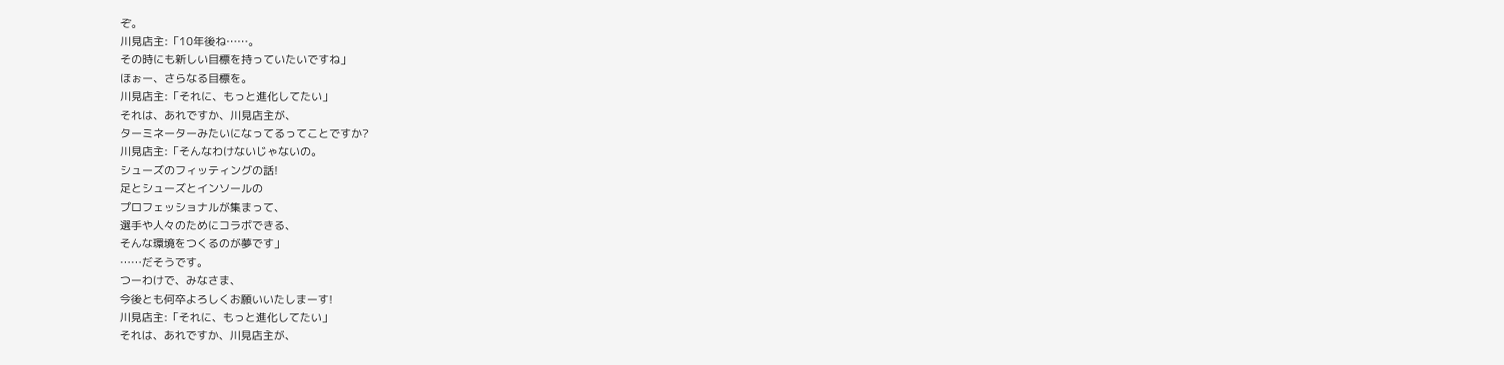ぞ。
川見店主:「10年後ね……。
その時にも新しい目標を持っていたいですね」
ほぉー、さらなる目標を。
川見店主:「それに、もっと進化してたい」
それは、あれですか、川見店主が、
ターミネーターみたいになってるってことですか?
川見店主:「そんなわけないじゃないの。
シューズのフィッティングの話!
足とシューズとインソールの
プロフェッショナルが集まって、
選手や人々のためにコラボできる、
そんな環境をつくるのが夢です」
……だそうです。
つーわけで、みなさま、
今後とも何卒よろしくお願いいたしまーす!
川見店主:「それに、もっと進化してたい」
それは、あれですか、川見店主が、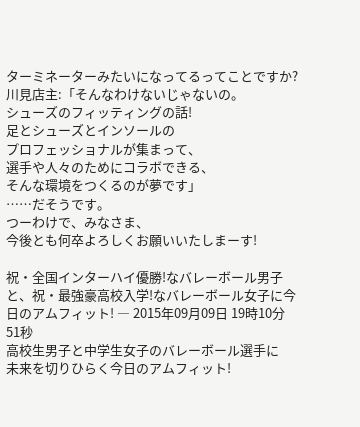ターミネーターみたいになってるってことですか?
川見店主:「そんなわけないじゃないの。
シューズのフィッティングの話!
足とシューズとインソールの
プロフェッショナルが集まって、
選手や人々のためにコラボできる、
そんな環境をつくるのが夢です」
……だそうです。
つーわけで、みなさま、
今後とも何卒よろしくお願いいたしまーす!

祝・全国インターハイ優勝!なバレーボール男子と、祝・最強豪高校入学!なバレーボール女子に今日のアムフィット! ― 2015年09月09日 19時10分51秒
高校生男子と中学生女子のバレーボール選手に
未来を切りひらく今日のアムフィット!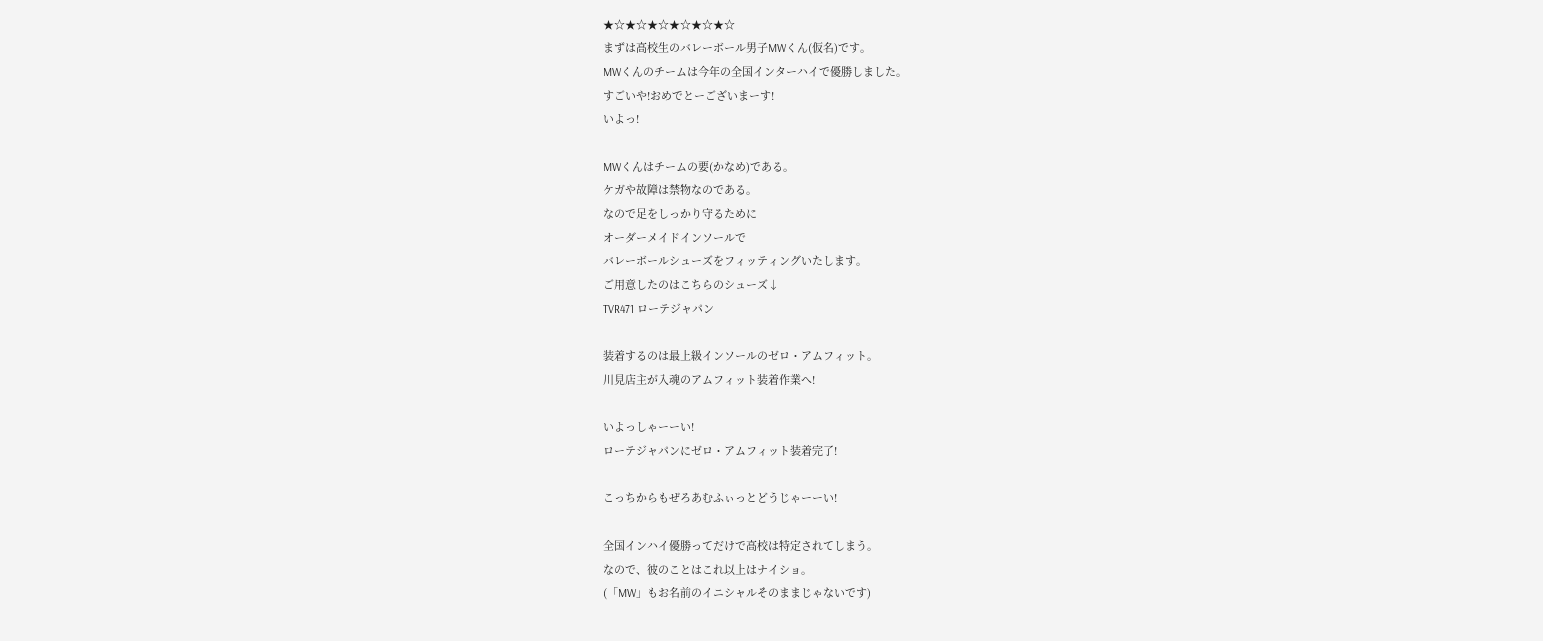★☆★☆★☆★☆★☆★☆
まずは高校生のバレーボール男子MWくん(仮名)です。
MWくんのチームは今年の全国インターハイで優勝しました。
すごいや!おめでとーございまーす!
いよっ!

MWくんはチームの要(かなめ)である。
ケガや故障は禁物なのである。
なので足をしっかり守るために
オーダーメイドインソールで
バレーボールシューズをフィッティングいたします。
ご用意したのはこちらのシューズ↓
TVR471 ローテジャパン

装着するのは最上級インソールのゼロ・アムフィット。
川見店主が入魂のアムフィット装着作業へ!

いよっしゃーーい!
ローテジャパンにゼロ・アムフィット装着完了!

こっちからもぜろあむふぃっとどうじゃーーい!

全国インハイ優勝ってだけで高校は特定されてしまう。
なので、彼のことはこれ以上はナイショ。
(「MW」もお名前のイニシャルそのままじゃないです)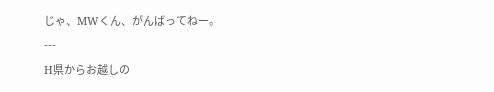じゃ、MWくん、がんばってねー。
---
H県からお越しの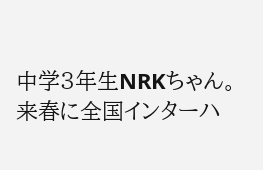中学3年生NRKちゃん。
来春に全国インターハ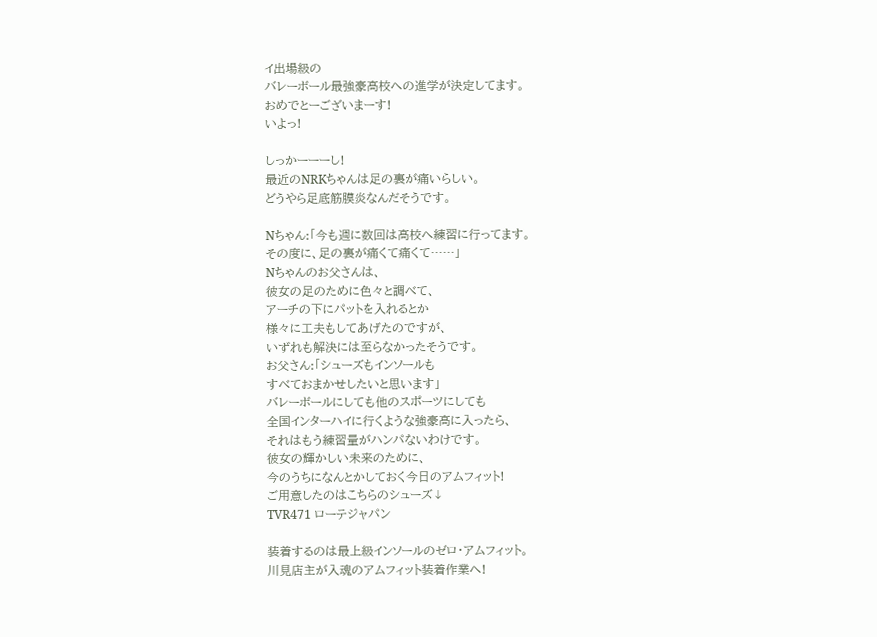イ出場級の
バレーボール最強豪高校への進学が決定してます。
おめでとーございまーす!
いよっ!

しっかーーーし!
最近のNRKちゃんは足の裏が痛いらしい。
どうやら足底筋膜炎なんだそうです。

Nちゃん:「今も週に数回は高校へ練習に行ってます。
その度に、足の裏が痛くて痛くて……」
Nちゃんのお父さんは、
彼女の足のために色々と調べて、
アーチの下にパットを入れるとか
様々に工夫もしてあげたのですが、
いずれも解決には至らなかったそうです。
お父さん:「シューズもインソールも
すべておまかせしたいと思います」
バレーボールにしても他のスポーツにしても
全国インターハイに行くような強豪高に入ったら、
それはもう練習量がハンパないわけです。
彼女の輝かしい未来のために、
今のうちになんとかしておく今日のアムフィット!
ご用意したのはこちらのシューズ↓
TVR471 ローテジャパン

装着するのは最上級インソールのゼロ・アムフィット。
川見店主が入魂のアムフィット装着作業へ!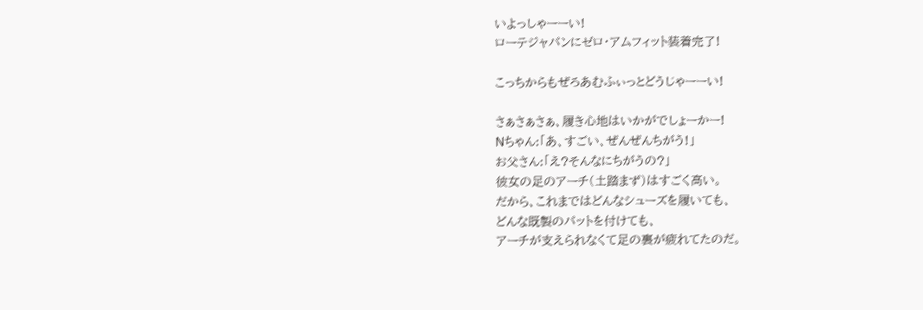いよっしゃーーい!
ローテジャパンにゼロ・アムフィット装着完了!

こっちからもぜろあむふぃっとどうじゃーーい!

さぁさぁさぁ、履き心地はいかがでしょーかー!
Nちゃん:「あ、すごい、ぜんぜんちがう!」
お父さん:「え?そんなにちがうの?」
彼女の足のアーチ(土踏まず)はすごく高い。
だから、これまではどんなシューズを履いても、
どんな既製のパットを付けても、
アーチが支えられなくて足の裏が疲れてたのだ。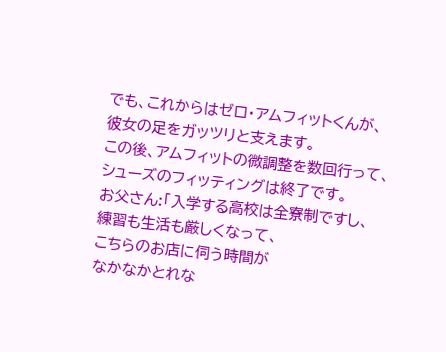でも、これからはゼロ・アムフィットくんが、
彼女の足をガッツリと支えます。
この後、アムフィットの微調整を数回行って、
シューズのフィッティングは終了です。
お父さん:「入学する高校は全寮制ですし、
練習も生活も厳しくなって、
こちらのお店に伺う時間が
なかなかとれな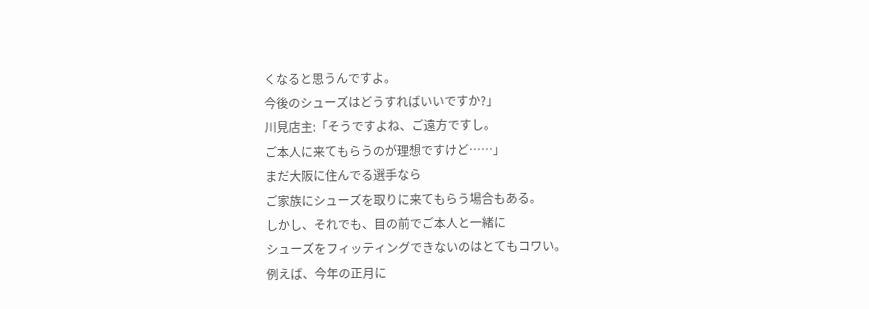くなると思うんですよ。
今後のシューズはどうすればいいですか?」
川見店主:「そうですよね、ご遠方ですし。
ご本人に来てもらうのが理想ですけど……」
まだ大阪に住んでる選手なら
ご家族にシューズを取りに来てもらう場合もある。
しかし、それでも、目の前でご本人と一緒に
シューズをフィッティングできないのはとてもコワい。
例えば、今年の正月に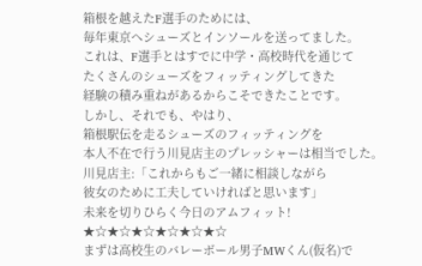箱根を越えたF選手のためには、
毎年東京へシューズとインソールを送ってました。
これは、F選手とはすでに中学・高校時代を通じて
たくさんのシューズをフィッティングしてきた
経験の積み重ねがあるからこそできたことです。
しかし、それでも、やはり、
箱根駅伝を走るシューズのフィッティングを
本人不在で行う川見店主のプレッシャーは相当でした。
川見店主:「これからもご一緒に相談しながら
彼女のために工夫していければと思います」
未来を切りひらく今日のアムフィット!
★☆★☆★☆★☆★☆★☆
まずは高校生のバレーボール男子MWくん(仮名)で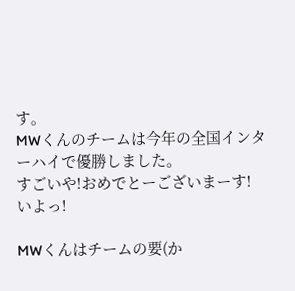す。
MWくんのチームは今年の全国インターハイで優勝しました。
すごいや!おめでとーございまーす!
いよっ!

MWくんはチームの要(か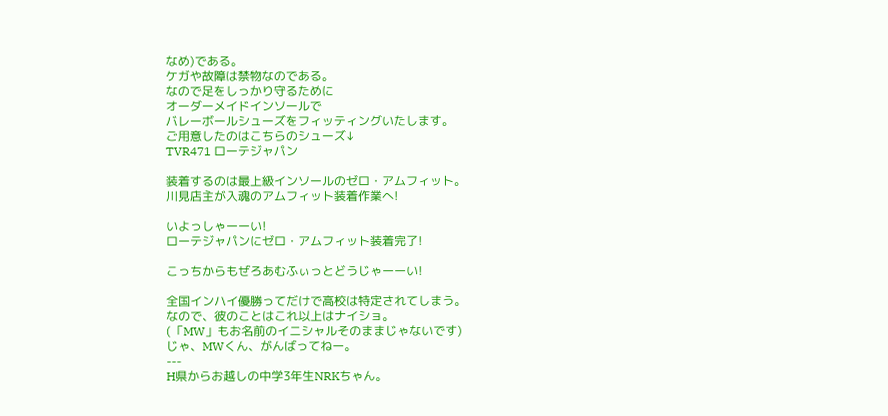なめ)である。
ケガや故障は禁物なのである。
なので足をしっかり守るために
オーダーメイドインソールで
バレーボールシューズをフィッティングいたします。
ご用意したのはこちらのシューズ↓
TVR471 ローテジャパン

装着するのは最上級インソールのゼロ・アムフィット。
川見店主が入魂のアムフィット装着作業へ!

いよっしゃーーい!
ローテジャパンにゼロ・アムフィット装着完了!

こっちからもぜろあむふぃっとどうじゃーーい!

全国インハイ優勝ってだけで高校は特定されてしまう。
なので、彼のことはこれ以上はナイショ。
(「MW」もお名前のイニシャルそのままじゃないです)
じゃ、MWくん、がんばってねー。
---
H県からお越しの中学3年生NRKちゃん。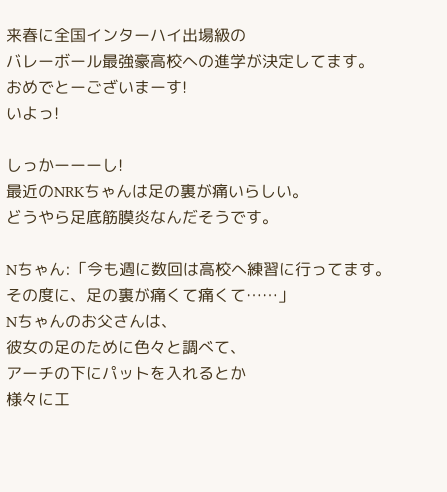来春に全国インターハイ出場級の
バレーボール最強豪高校への進学が決定してます。
おめでとーございまーす!
いよっ!

しっかーーーし!
最近のNRKちゃんは足の裏が痛いらしい。
どうやら足底筋膜炎なんだそうです。

Nちゃん:「今も週に数回は高校へ練習に行ってます。
その度に、足の裏が痛くて痛くて……」
Nちゃんのお父さんは、
彼女の足のために色々と調べて、
アーチの下にパットを入れるとか
様々に工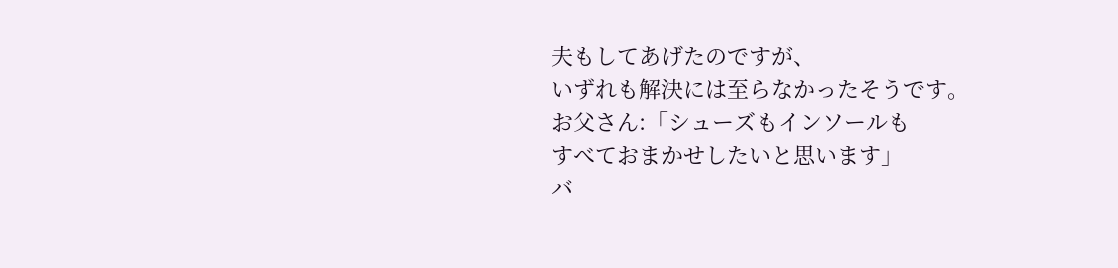夫もしてあげたのですが、
いずれも解決には至らなかったそうです。
お父さん:「シューズもインソールも
すべておまかせしたいと思います」
バ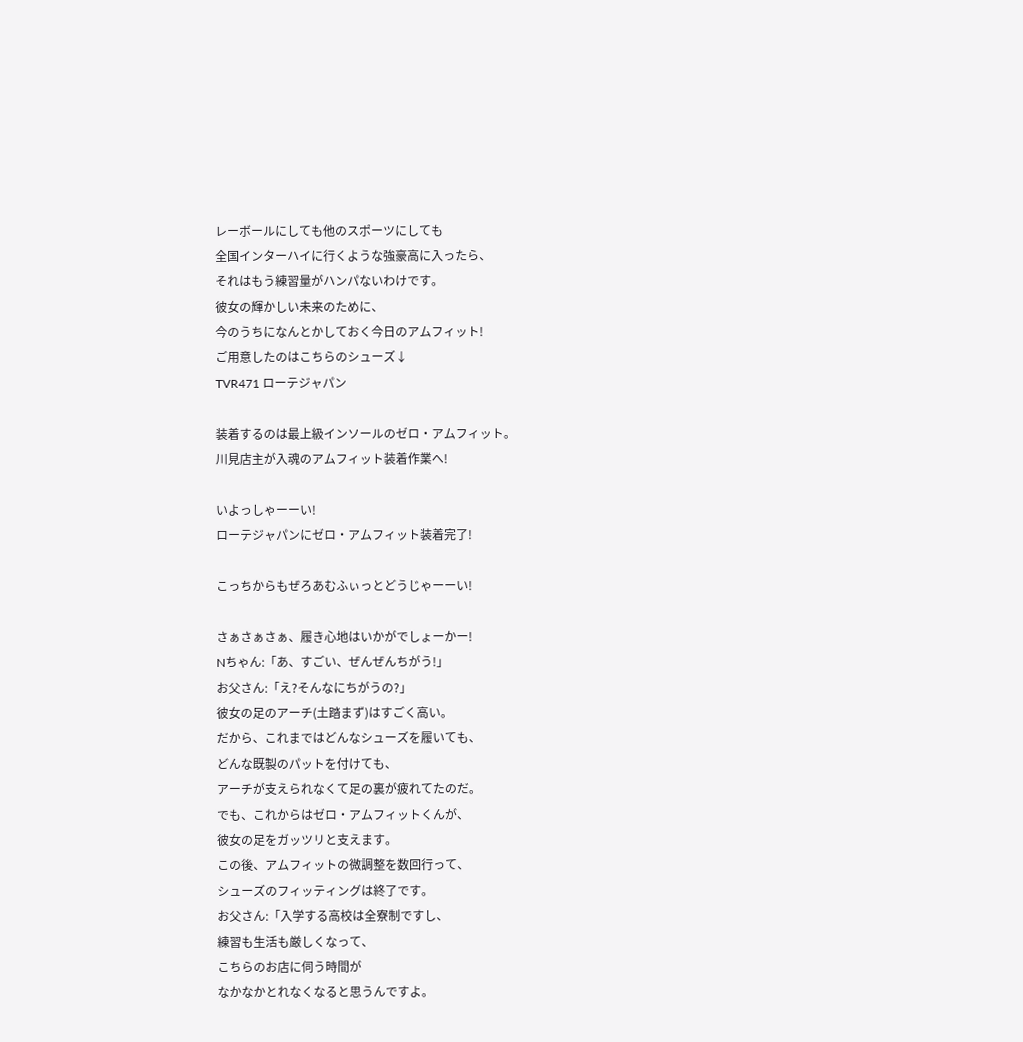レーボールにしても他のスポーツにしても
全国インターハイに行くような強豪高に入ったら、
それはもう練習量がハンパないわけです。
彼女の輝かしい未来のために、
今のうちになんとかしておく今日のアムフィット!
ご用意したのはこちらのシューズ↓
TVR471 ローテジャパン

装着するのは最上級インソールのゼロ・アムフィット。
川見店主が入魂のアムフィット装着作業へ!

いよっしゃーーい!
ローテジャパンにゼロ・アムフィット装着完了!

こっちからもぜろあむふぃっとどうじゃーーい!

さぁさぁさぁ、履き心地はいかがでしょーかー!
Nちゃん:「あ、すごい、ぜんぜんちがう!」
お父さん:「え?そんなにちがうの?」
彼女の足のアーチ(土踏まず)はすごく高い。
だから、これまではどんなシューズを履いても、
どんな既製のパットを付けても、
アーチが支えられなくて足の裏が疲れてたのだ。
でも、これからはゼロ・アムフィットくんが、
彼女の足をガッツリと支えます。
この後、アムフィットの微調整を数回行って、
シューズのフィッティングは終了です。
お父さん:「入学する高校は全寮制ですし、
練習も生活も厳しくなって、
こちらのお店に伺う時間が
なかなかとれなくなると思うんですよ。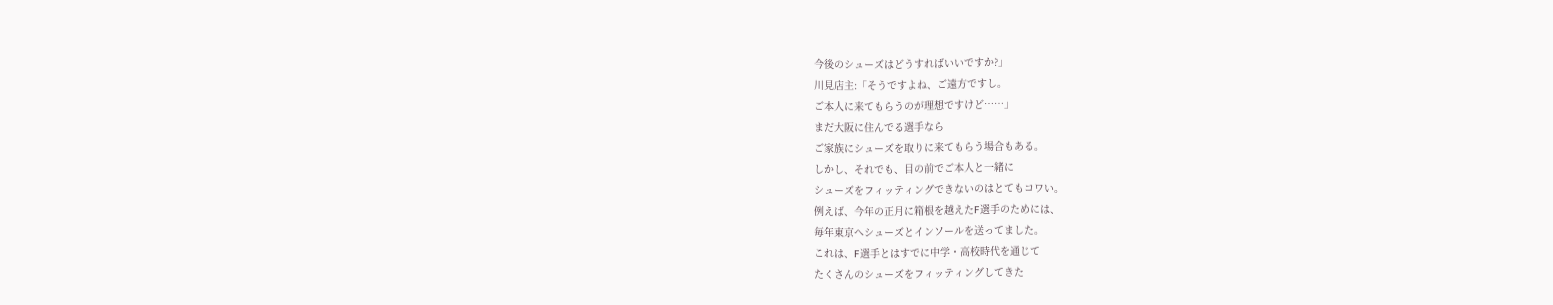今後のシューズはどうすればいいですか?」
川見店主:「そうですよね、ご遠方ですし。
ご本人に来てもらうのが理想ですけど……」
まだ大阪に住んでる選手なら
ご家族にシューズを取りに来てもらう場合もある。
しかし、それでも、目の前でご本人と一緒に
シューズをフィッティングできないのはとてもコワい。
例えば、今年の正月に箱根を越えたF選手のためには、
毎年東京へシューズとインソールを送ってました。
これは、F選手とはすでに中学・高校時代を通じて
たくさんのシューズをフィッティングしてきた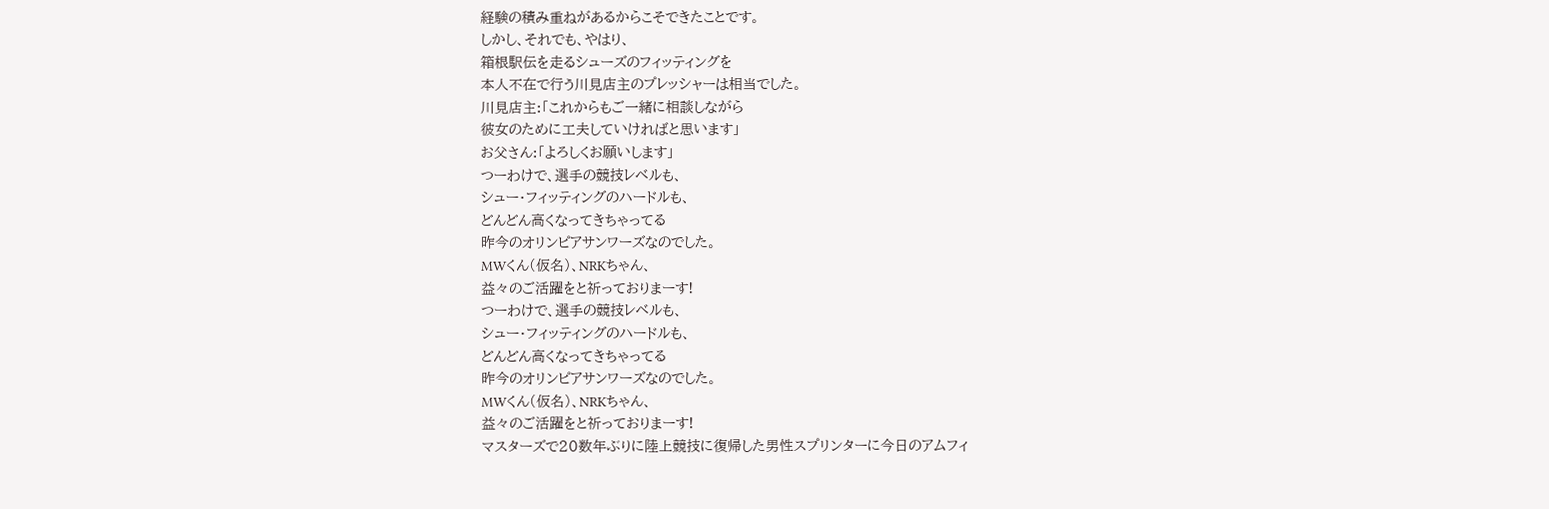経験の積み重ねがあるからこそできたことです。
しかし、それでも、やはり、
箱根駅伝を走るシューズのフィッティングを
本人不在で行う川見店主のプレッシャーは相当でした。
川見店主:「これからもご一緒に相談しながら
彼女のために工夫していければと思います」
お父さん:「よろしくお願いします」
つーわけで、選手の競技レベルも、
シュー・フィッティングのハードルも、
どんどん高くなってきちゃってる
昨今のオリンピアサンワーズなのでした。
MWくん(仮名)、NRKちゃん、
益々のご活躍をと祈っておりまーす!
つーわけで、選手の競技レベルも、
シュー・フィッティングのハードルも、
どんどん高くなってきちゃってる
昨今のオリンピアサンワーズなのでした。
MWくん(仮名)、NRKちゃん、
益々のご活躍をと祈っておりまーす!
マスターズで20数年ぶりに陸上競技に復帰した男性スプリンターに今日のアムフィ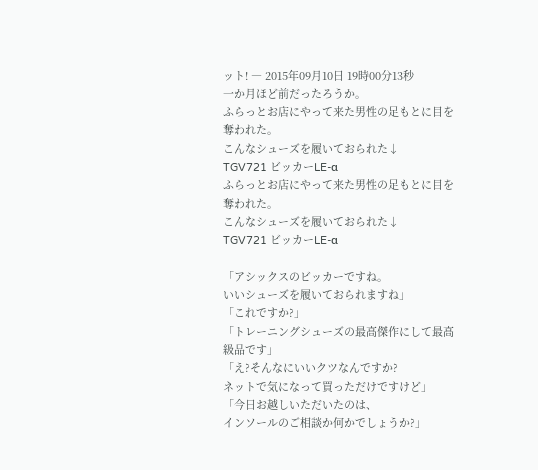ット! ― 2015年09月10日 19時00分13秒
一か月ほど前だったろうか。
ふらっとお店にやって来た男性の足もとに目を奪われた。
こんなシューズを履いておられた↓
TGV721 ビッカーLE-α
ふらっとお店にやって来た男性の足もとに目を奪われた。
こんなシューズを履いておられた↓
TGV721 ビッカーLE-α

「アシックスのビッカーですね。
いいシューズを履いておられますね」
「これですか?」
「トレーニングシューズの最高傑作にして最高級品です」
「え?そんなにいいクツなんですか?
ネットで気になって買っただけですけど」
「今日お越しいただいたのは、
インソールのご相談か何かでしょうか?」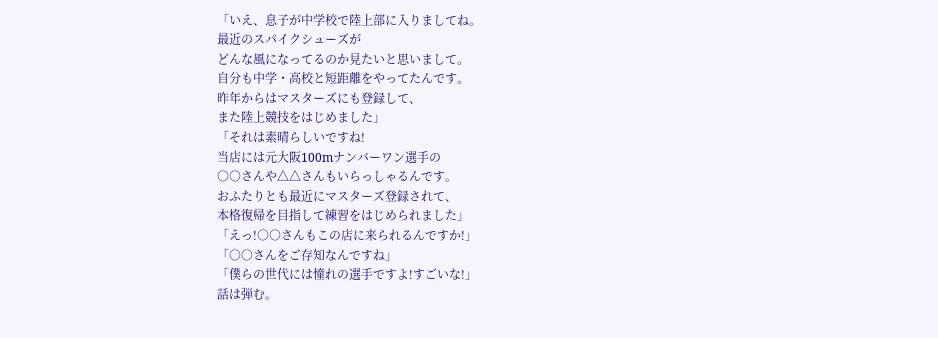「いえ、息子が中学校で陸上部に入りましてね。
最近のスパイクシューズが
どんな風になってるのか見たいと思いまして。
自分も中学・高校と短距離をやってたんです。
昨年からはマスターズにも登録して、
また陸上競技をはじめました」
「それは素晴らしいですね!
当店には元大阪100mナンバーワン選手の
○○さんや△△さんもいらっしゃるんです。
おふたりとも最近にマスターズ登録されて、
本格復帰を目指して練習をはじめられました」
「えっ!○○さんもこの店に来られるんですか!」
「○○さんをご存知なんですね」
「僕らの世代には憧れの選手ですよ!すごいな!」
話は弾む。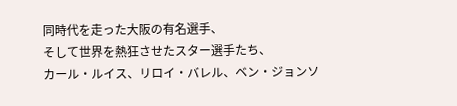同時代を走った大阪の有名選手、
そして世界を熱狂させたスター選手たち、
カール・ルイス、リロイ・バレル、ベン・ジョンソ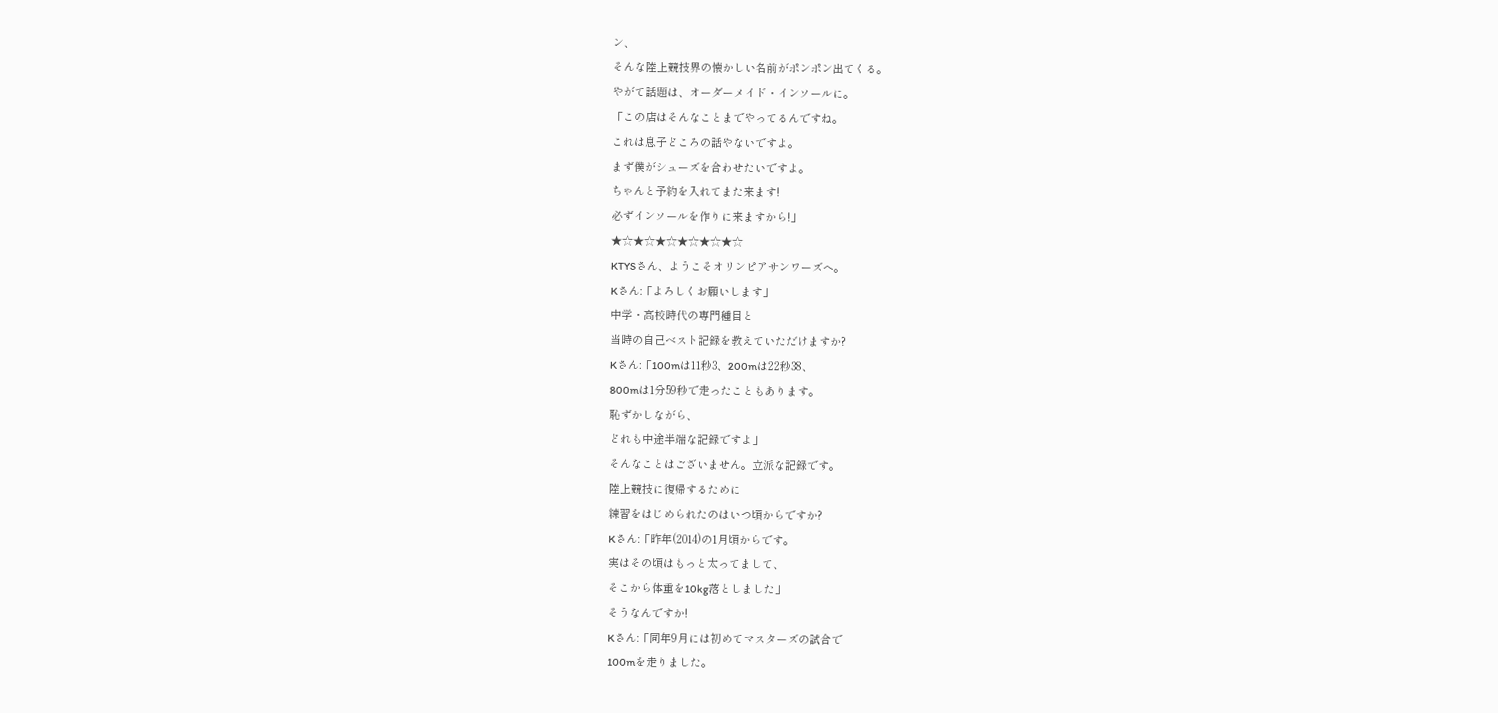ン、
そんな陸上競技界の懐かしい名前がポンポン出てくる。
やがて話題は、オーダーメイド・インソールに。
「この店はそんなことまでやってるんですね。
これは息子どころの話やないですよ。
まず僕がシューズを合わせたいですよ。
ちゃんと予約を入れてまた来ます!
必ずインソールを作りに来ますから!」
★☆★☆★☆★☆★☆★☆
KTYSさん、ようこそオリンピアサンワーズへ。
Kさん:「よろしくお願いします」
中学・高校時代の専門種目と
当時の自己ベスト記録を教えていただけますか?
Kさん:「100mは11秒3、200mは22秒38、
800mは1分59秒で走ったこともあります。
恥ずかしながら、
どれも中途半端な記録ですよ」
そんなことはございません。立派な記録です。
陸上競技に復帰するために
練習をはじめられたのはいつ頃からですか?
Kさん:「昨年(2014)の1月頃からです。
実はその頃はもっと太ってまして、
そこから体重を10kg落としました」
そうなんですか!
Kさん:「同年9月には初めてマスターズの試合で
100mを走りました。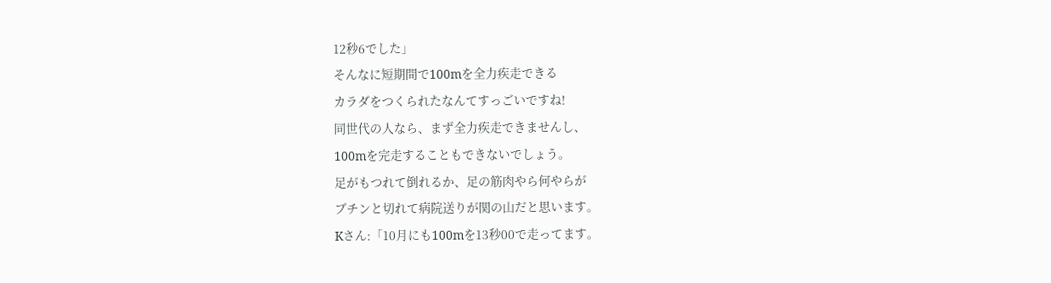12秒6でした」
そんなに短期間で100mを全力疾走できる
カラダをつくられたなんてすっごいですね!
同世代の人なら、まず全力疾走できませんし、
100mを完走することもできないでしょう。
足がもつれて倒れるか、足の筋肉やら何やらが
ブチンと切れて病院送りが関の山だと思います。
Kさん:「10月にも100mを13秒00で走ってます。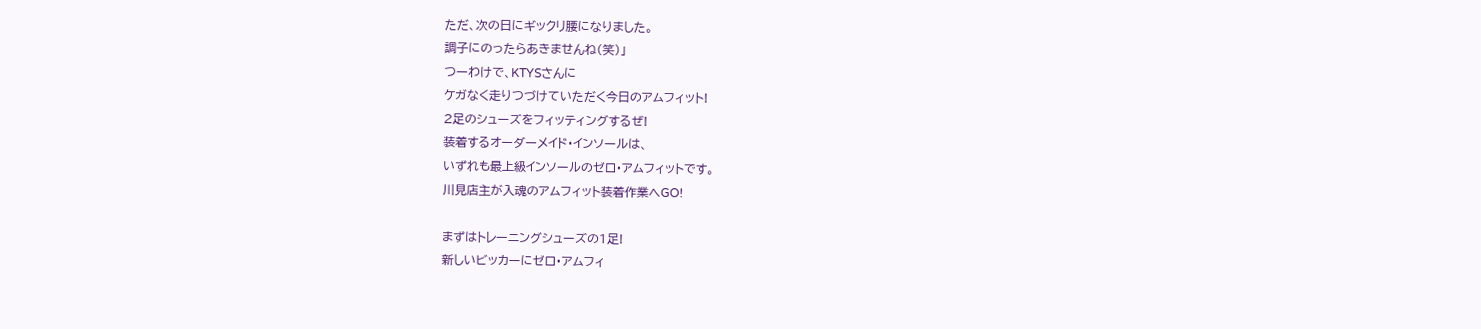ただ、次の日にギックリ腰になりました。
調子にのったらあきませんね(笑)」
つーわけで、KTYSさんに
ケガなく走りつづけていただく今日のアムフィット!
2足のシューズをフィッティングするぜ!
装着するオーダーメイド・インソールは、
いずれも最上級インソールのゼロ・アムフィットです。
川見店主が入魂のアムフィット装着作業へGO!

まずはトレーニングシューズの1足!
新しいビッカーにゼロ・アムフィ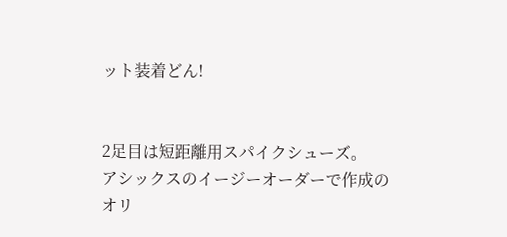ット装着どん!


2足目は短距離用スパイクシューズ。
アシックスのイージーオーダーで作成の
オリ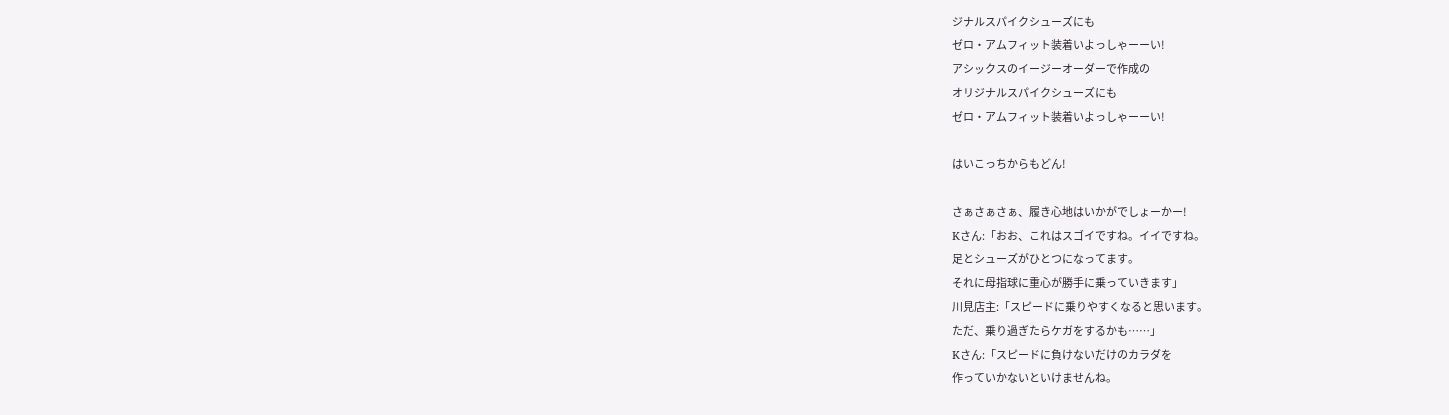ジナルスパイクシューズにも
ゼロ・アムフィット装着いよっしゃーーい!
アシックスのイージーオーダーで作成の
オリジナルスパイクシューズにも
ゼロ・アムフィット装着いよっしゃーーい!

はいこっちからもどん!

さぁさぁさぁ、履き心地はいかがでしょーかー!
Kさん:「おお、これはスゴイですね。イイですね。
足とシューズがひとつになってます。
それに母指球に重心が勝手に乗っていきます」
川見店主:「スピードに乗りやすくなると思います。
ただ、乗り過ぎたらケガをするかも……」
Kさん:「スピードに負けないだけのカラダを
作っていかないといけませんね。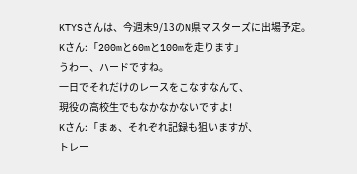KTYSさんは、今週末9/13のN県マスターズに出場予定。
Kさん:「200mと60mと100mを走ります」
うわー、ハードですね。
一日でそれだけのレースをこなすなんて、
現役の高校生でもなかなかないですよ!
Kさん:「まぁ、それぞれ記録も狙いますが、
トレー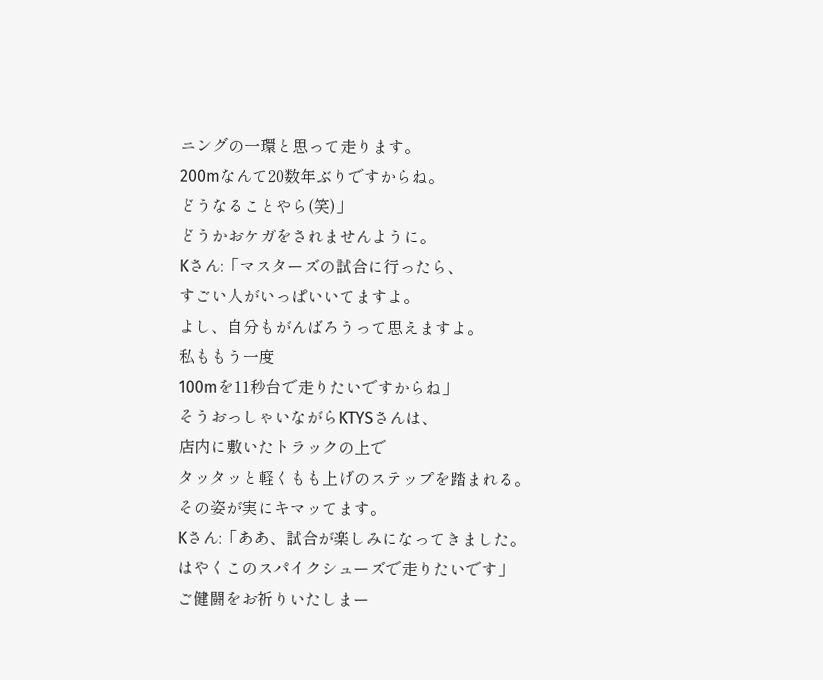ニングの一環と思って走ります。
200mなんて20数年ぶりですからね。
どうなることやら(笑)」
どうかおケガをされませんように。
Kさん:「マスターズの試合に行ったら、
すごい人がいっぱいいてますよ。
よし、自分もがんばろうって思えますよ。
私ももう一度
100mを11秒台で走りたいですからね」
そうおっしゃいながらKTYSさんは、
店内に敷いたトラックの上で
タッタッと軽くもも上げのステップを踏まれる。
その姿が実にキマッてます。
Kさん:「ああ、試合が楽しみになってきました。
はやくこのスパイクシューズで走りたいです」
ご健闘をお祈りいたしまー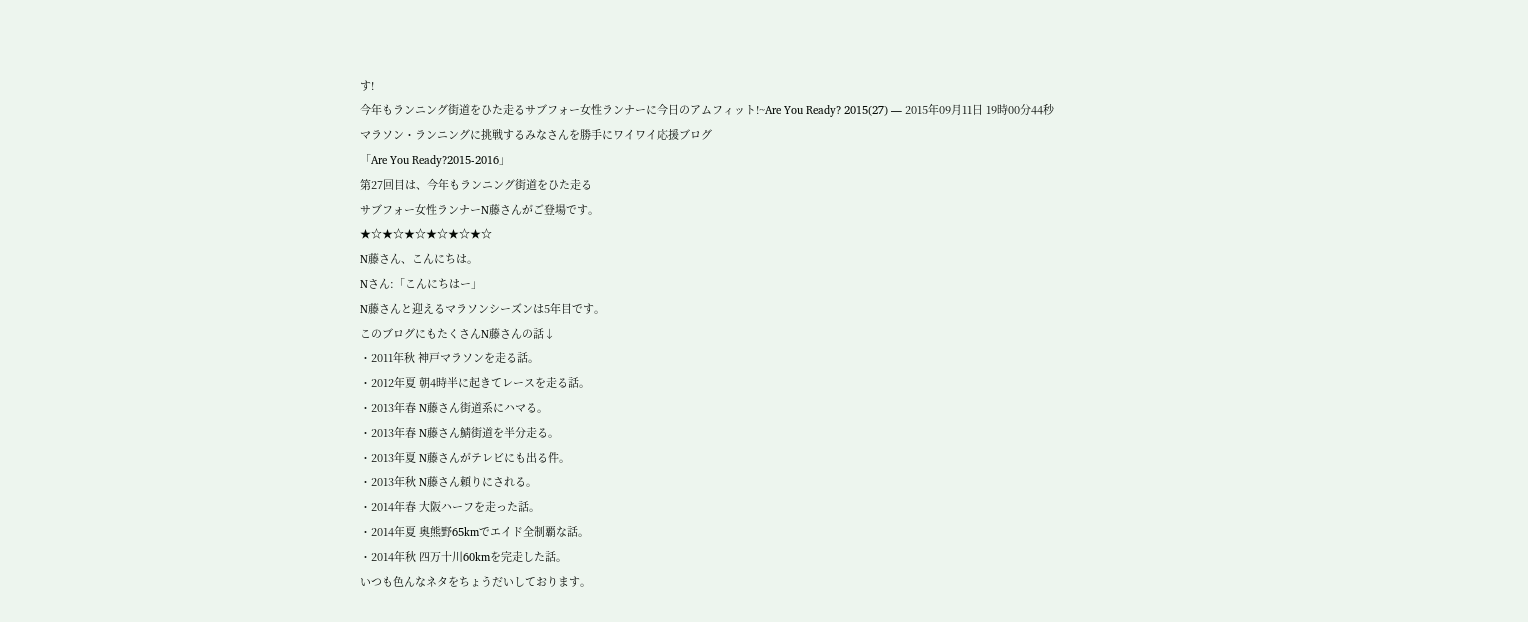す!
今年もランニング街道をひた走るサブフォー女性ランナーに今日のアムフィット!~Are You Ready? 2015(27) ― 2015年09月11日 19時00分44秒
マラソン・ランニングに挑戦するみなさんを勝手にワイワイ応援ブログ
「Are You Ready?2015-2016」
第27回目は、今年もランニング街道をひた走る
サブフォー女性ランナーN藤さんがご登場です。
★☆★☆★☆★☆★☆★☆
N藤さん、こんにちは。
Nさん:「こんにちはー」
N藤さんと迎えるマラソンシーズンは5年目です。
このブログにもたくさんN藤さんの話↓
・2011年秋 神戸マラソンを走る話。
・2012年夏 朝4時半に起きてレースを走る話。
・2013年春 N藤さん街道系にハマる。
・2013年春 N藤さん鯖街道を半分走る。
・2013年夏 N藤さんがテレビにも出る件。
・2013年秋 N藤さん頼りにされる。
・2014年春 大阪ハーフを走った話。
・2014年夏 奥熊野65kmでエイド全制覇な話。
・2014年秋 四万十川60kmを完走した話。
いつも色んなネタをちょうだいしております。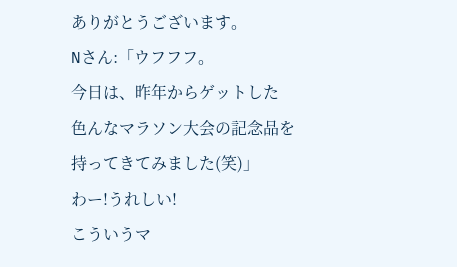ありがとうございます。
Nさん:「ウフフフ。
今日は、昨年からゲットした
色んなマラソン大会の記念品を
持ってきてみました(笑)」
わー!うれしい!
こういうマ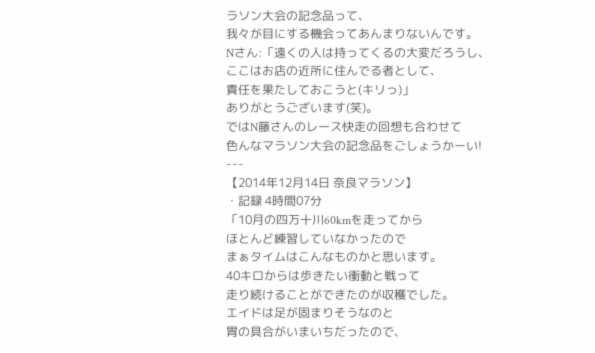ラソン大会の記念品って、
我々が目にする機会ってあんまりないんです。
Nさん:「遠くの人は持ってくるの大変だろうし、
ここはお店の近所に住んでる者として、
責任を果たしておこうと(キリっ)」
ありがとうございます(笑)。
ではN藤さんのレース快走の回想も合わせて
色んなマラソン大会の記念品をごしょうかーい!
---
【2014年12月14日 奈良マラソン】
・記録 4時間07分
「10月の四万十川60kmを走ってから
ほとんど練習していなかったので
まぁタイムはこんなものかと思います。
40キロからは歩きたい衝動と戦って
走り続けることができたのが収穫でした。
エイドは足が固まりそうなのと
胃の具合がいまいちだったので、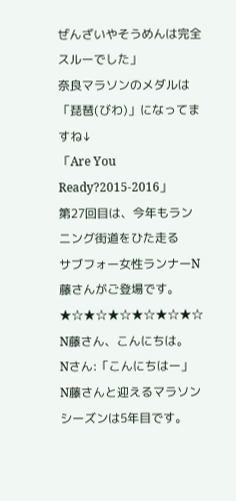ぜんざいやそうめんは完全スルーでした」
奈良マラソンのメダルは「琵琶(びわ)」になってますね↓
「Are You Ready?2015-2016」
第27回目は、今年もランニング街道をひた走る
サブフォー女性ランナーN藤さんがご登場です。
★☆★☆★☆★☆★☆★☆
N藤さん、こんにちは。
Nさん:「こんにちはー」
N藤さんと迎えるマラソンシーズンは5年目です。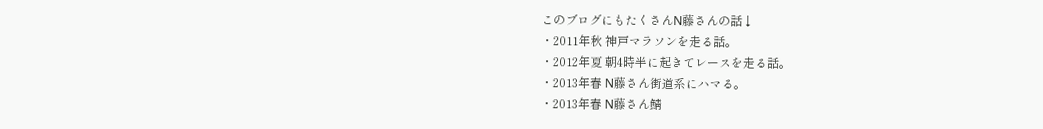このブログにもたくさんN藤さんの話↓
・2011年秋 神戸マラソンを走る話。
・2012年夏 朝4時半に起きてレースを走る話。
・2013年春 N藤さん街道系にハマる。
・2013年春 N藤さん鯖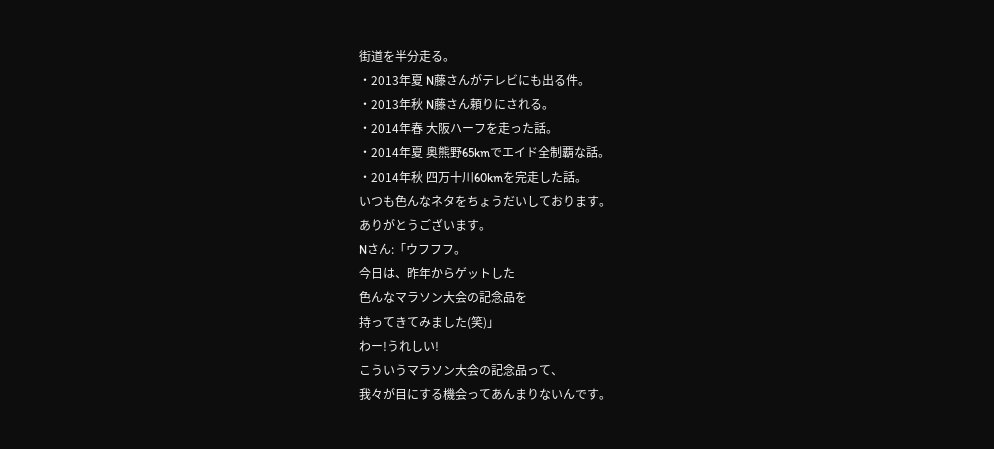街道を半分走る。
・2013年夏 N藤さんがテレビにも出る件。
・2013年秋 N藤さん頼りにされる。
・2014年春 大阪ハーフを走った話。
・2014年夏 奥熊野65kmでエイド全制覇な話。
・2014年秋 四万十川60kmを完走した話。
いつも色んなネタをちょうだいしております。
ありがとうございます。
Nさん:「ウフフフ。
今日は、昨年からゲットした
色んなマラソン大会の記念品を
持ってきてみました(笑)」
わー!うれしい!
こういうマラソン大会の記念品って、
我々が目にする機会ってあんまりないんです。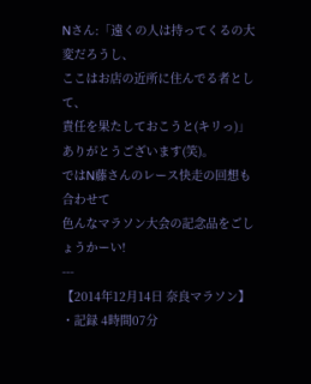Nさん:「遠くの人は持ってくるの大変だろうし、
ここはお店の近所に住んでる者として、
責任を果たしておこうと(キリっ)」
ありがとうございます(笑)。
ではN藤さんのレース快走の回想も合わせて
色んなマラソン大会の記念品をごしょうかーい!
---
【2014年12月14日 奈良マラソン】
・記録 4時間07分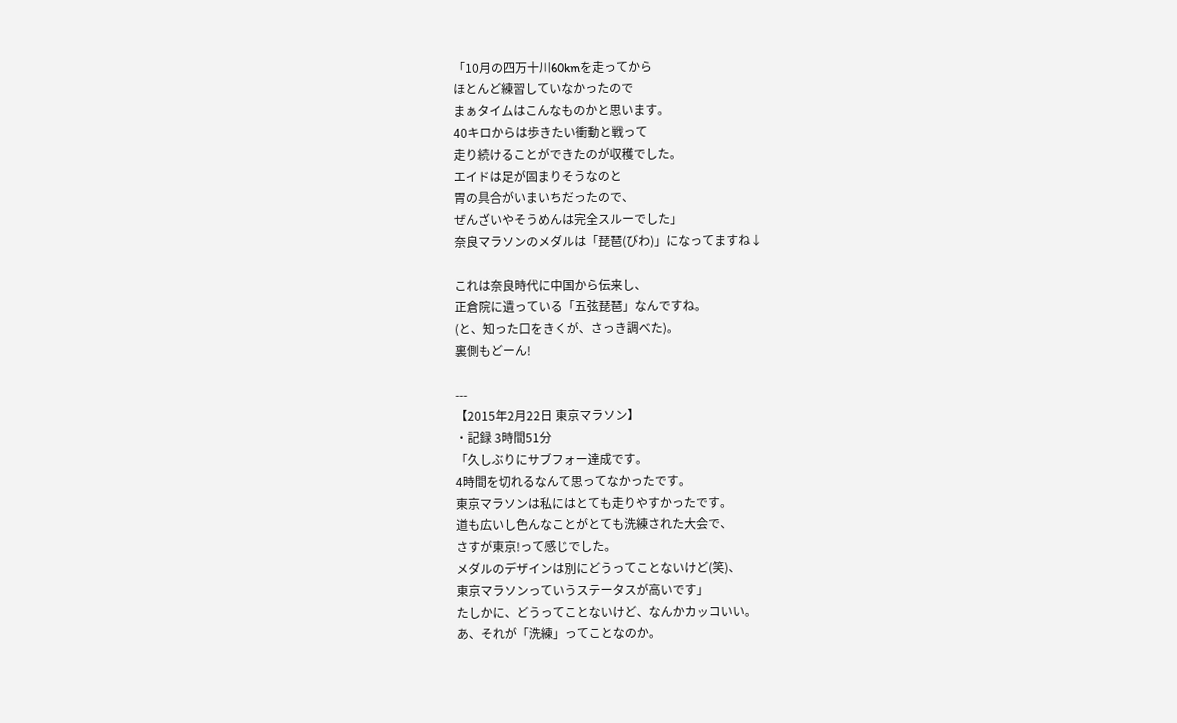「10月の四万十川60kmを走ってから
ほとんど練習していなかったので
まぁタイムはこんなものかと思います。
40キロからは歩きたい衝動と戦って
走り続けることができたのが収穫でした。
エイドは足が固まりそうなのと
胃の具合がいまいちだったので、
ぜんざいやそうめんは完全スルーでした」
奈良マラソンのメダルは「琵琶(びわ)」になってますね↓

これは奈良時代に中国から伝来し、
正倉院に遺っている「五弦琵琶」なんですね。
(と、知った口をきくが、さっき調べた)。
裏側もどーん!

---
【2015年2月22日 東京マラソン】
・記録 3時間51分
「久しぶりにサブフォー達成です。
4時間を切れるなんて思ってなかったです。
東京マラソンは私にはとても走りやすかったです。
道も広いし色んなことがとても洗練された大会で、
さすが東京!って感じでした。
メダルのデザインは別にどうってことないけど(笑)、
東京マラソンっていうステータスが高いです」
たしかに、どうってことないけど、なんかカッコいい。
あ、それが「洗練」ってことなのか。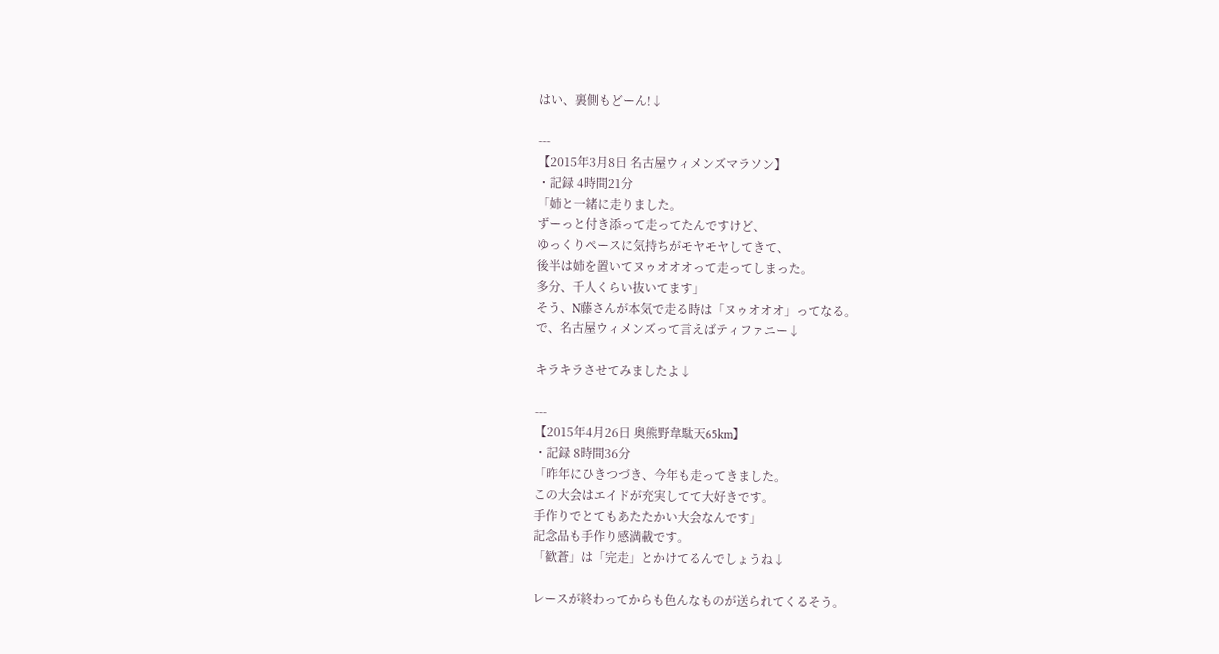はい、裏側もどーん!↓

---
【2015年3月8日 名古屋ウィメンズマラソン】
・記録 4時間21分
「姉と一緒に走りました。
ずーっと付き添って走ってたんですけど、
ゆっくりペースに気持ちがモヤモヤしてきて、
後半は姉を置いてヌゥオオオって走ってしまった。
多分、千人くらい抜いてます」
そう、N藤さんが本気で走る時は「ヌゥオオオ」ってなる。
で、名古屋ウィメンズって言えばティファニー↓

キラキラさせてみましたよ↓

---
【2015年4月26日 奥熊野韋駄天65km】
・記録 8時間36分
「昨年にひきつづき、今年も走ってきました。
この大会はエイドが充実してて大好きです。
手作りでとてもあたたかい大会なんです」
記念品も手作り感満載です。
「歓蒼」は「完走」とかけてるんでしょうね↓

レースが終わってからも色んなものが送られてくるそう。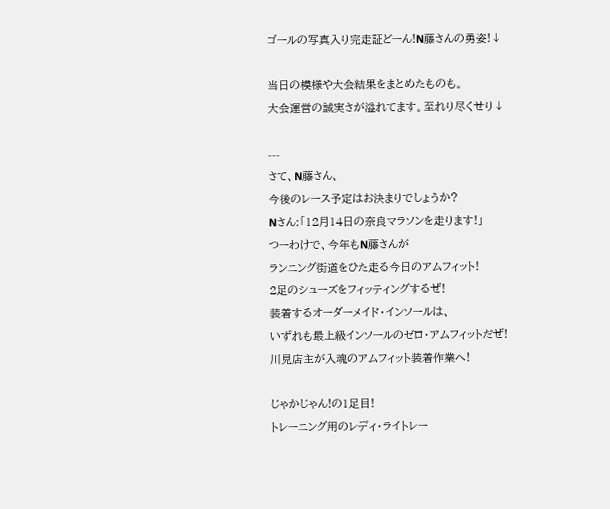ゴールの写真入り完走証どーん!N藤さんの勇姿!↓

当日の模様や大会結果をまとめたものも。
大会運営の誠実さが溢れてます。至れり尽くせり↓

---
さて、N藤さん、
今後のレース予定はお決まりでしょうか?
Nさん:「12月14日の奈良マラソンを走ります!」
つーわけで、今年もN藤さんが
ランニング街道をひた走る今日のアムフィット!
2足のシューズをフィッティングするぜ!
装着するオーダーメイド・インソールは、
いずれも最上級インソールのゼロ・アムフィットだぜ!
川見店主が入魂のアムフィット装着作業へ!

じゃかじゃん!の1足目!
トレーニング用のレディ・ライトレー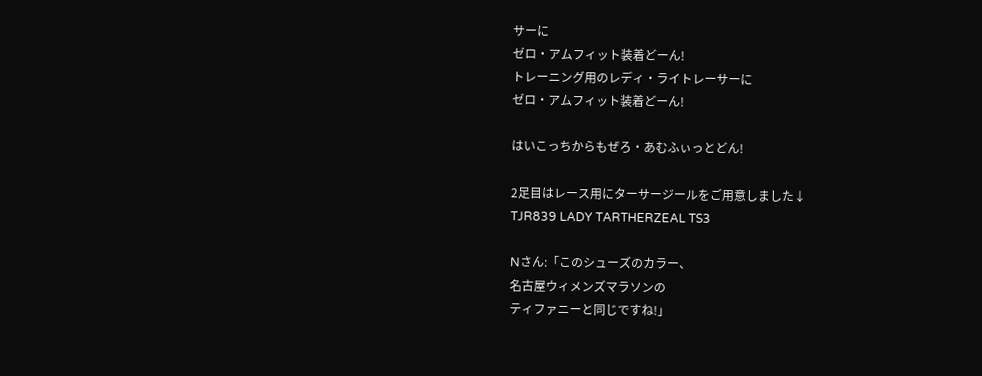サーに
ゼロ・アムフィット装着どーん!
トレーニング用のレディ・ライトレーサーに
ゼロ・アムフィット装着どーん!

はいこっちからもぜろ・あむふぃっとどん!

2足目はレース用にターサージールをご用意しました↓
TJR839 LADY TARTHERZEAL TS3

Nさん:「このシューズのカラー、
名古屋ウィメンズマラソンの
ティファニーと同じですね!」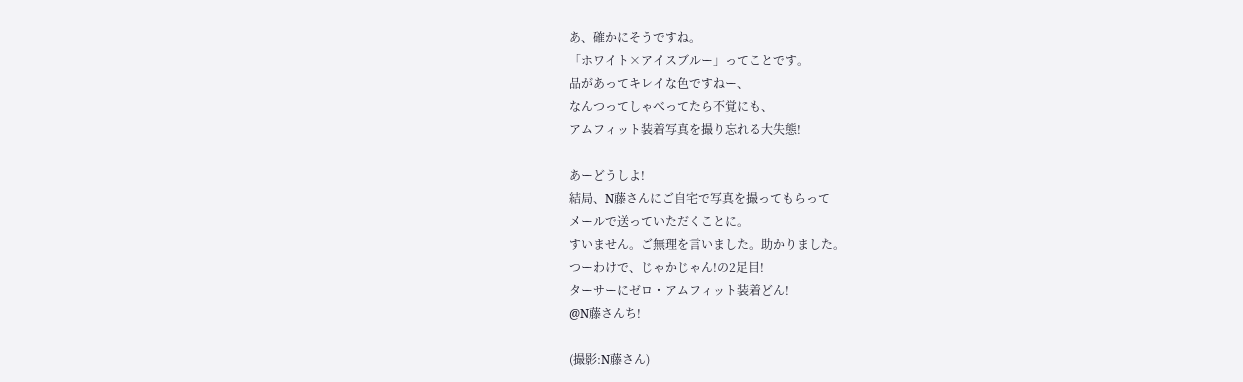あ、確かにそうですね。
「ホワイト×アイスブルー」ってことです。
品があってキレイな色ですねー、
なんつってしゃべってたら不覚にも、
アムフィット装着写真を撮り忘れる大失態!

あーどうしよ!
結局、N藤さんにご自宅で写真を撮ってもらって
メールで送っていただくことに。
すいません。ご無理を言いました。助かりました。
つーわけで、じゃかじゃん!の2足目!
ターサーにゼロ・アムフィット装着どん!
@N藤さんち!

(撮影:N藤さん)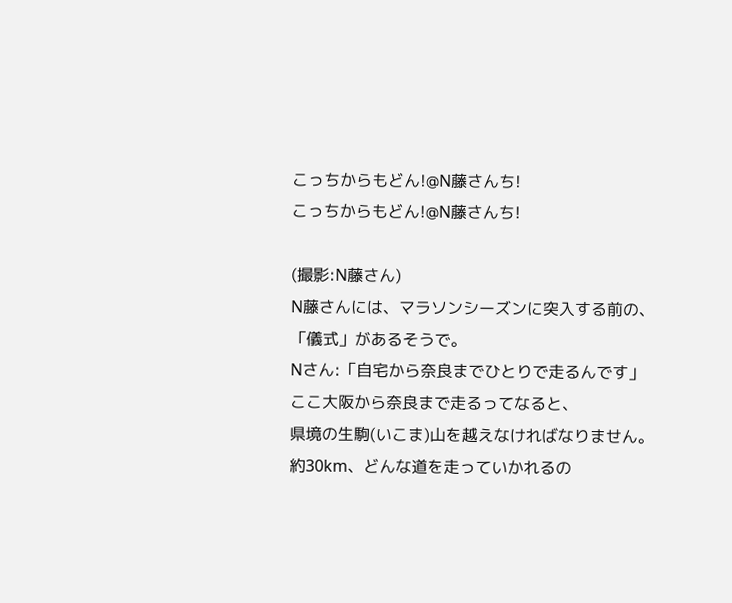こっちからもどん!@N藤さんち!
こっちからもどん!@N藤さんち!

(撮影:N藤さん)
N藤さんには、マラソンシーズンに突入する前の、
「儀式」があるそうで。
Nさん:「自宅から奈良までひとりで走るんです」
ここ大阪から奈良まで走るってなると、
県境の生駒(いこま)山を越えなければなりません。
約30km、どんな道を走っていかれるの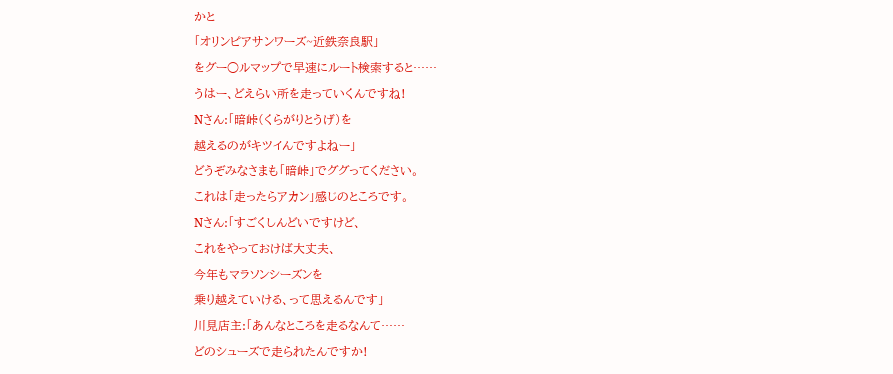かと
「オリンピアサンワーズ~近鉄奈良駅」
をグー○ルマップで早速にルート検索すると……
うはー、どえらい所を走っていくんですね!
Nさん:「暗峠(くらがりとうげ)を
越えるのがキツイんですよねー」
どうぞみなさまも「暗峠」でググってください。
これは「走ったらアカン」感じのところです。
Nさん:「すごくしんどいですけど、
これをやっておけば大丈夫、
今年もマラソンシーズンを
乗り越えていける、って思えるんです」
川見店主:「あんなところを走るなんて……
どのシューズで走られたんですか!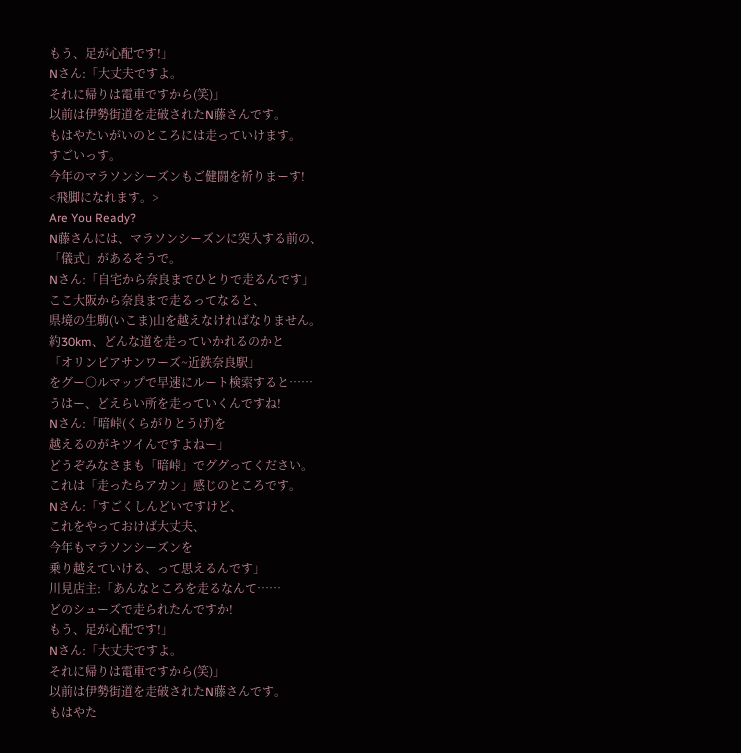もう、足が心配です!」
Nさん:「大丈夫ですよ。
それに帰りは電車ですから(笑)」
以前は伊勢街道を走破されたN藤さんです。
もはやたいがいのところには走っていけます。
すごいっす。
今年のマラソンシーズンもご健闘を祈りまーす!
<飛脚になれます。>
Are You Ready?
N藤さんには、マラソンシーズンに突入する前の、
「儀式」があるそうで。
Nさん:「自宅から奈良までひとりで走るんです」
ここ大阪から奈良まで走るってなると、
県境の生駒(いこま)山を越えなければなりません。
約30km、どんな道を走っていかれるのかと
「オリンピアサンワーズ~近鉄奈良駅」
をグー○ルマップで早速にルート検索すると……
うはー、どえらい所を走っていくんですね!
Nさん:「暗峠(くらがりとうげ)を
越えるのがキツイんですよねー」
どうぞみなさまも「暗峠」でググってください。
これは「走ったらアカン」感じのところです。
Nさん:「すごくしんどいですけど、
これをやっておけば大丈夫、
今年もマラソンシーズンを
乗り越えていける、って思えるんです」
川見店主:「あんなところを走るなんて……
どのシューズで走られたんですか!
もう、足が心配です!」
Nさん:「大丈夫ですよ。
それに帰りは電車ですから(笑)」
以前は伊勢街道を走破されたN藤さんです。
もはやた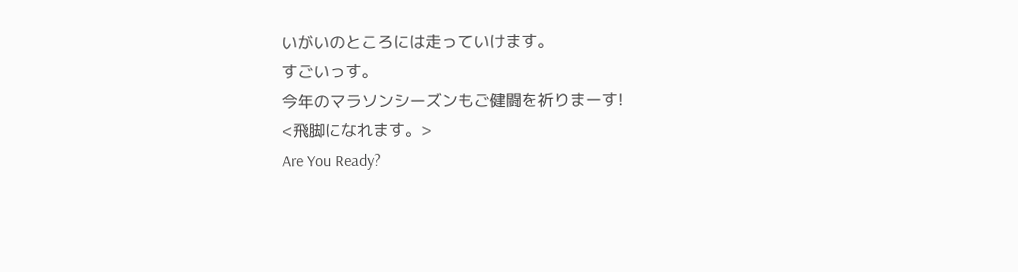いがいのところには走っていけます。
すごいっす。
今年のマラソンシーズンもご健闘を祈りまーす!
<飛脚になれます。>
Are You Ready?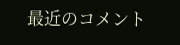最近のコメント